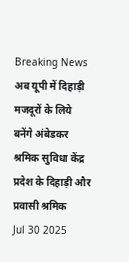Breaking News
अब यूपी में दिहाड़ी मजदूरों के लिये बनेंगे अंबेडकर श्रमिक सुविधा केंद्र
प्रदेश के दिहाड़ी और प्रवासी श्रमिक
Jul 30 2025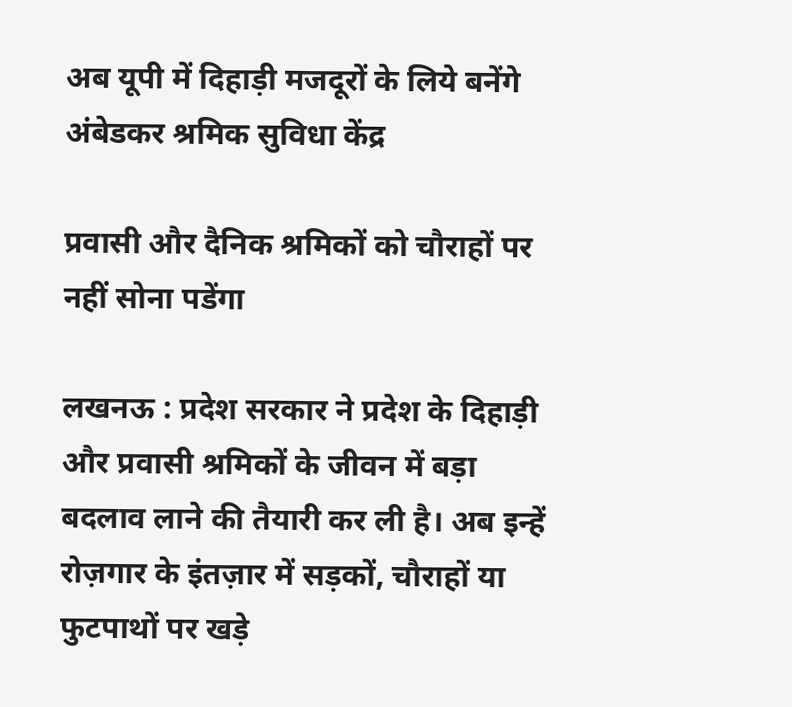अब यूपी में दिहाड़ी मजदूरों के लिये बनेंगे अंबेडकर श्रमिक सुविधा केंद्र

प्रवासी और दैनिक श्रमिकों को चौराहों पर नहीं सोना पडेंगा

लखनऊ : प्रदेश सरकार ने प्रदेश के दिहाड़ी और प्रवासी श्रमिकों के जीवन में बड़ा बदलाव लाने की तैयारी कर ली है। अब इन्हें रोज़गार के इंतज़ार में सड़कों, चौराहों या फुटपाथों पर खड़े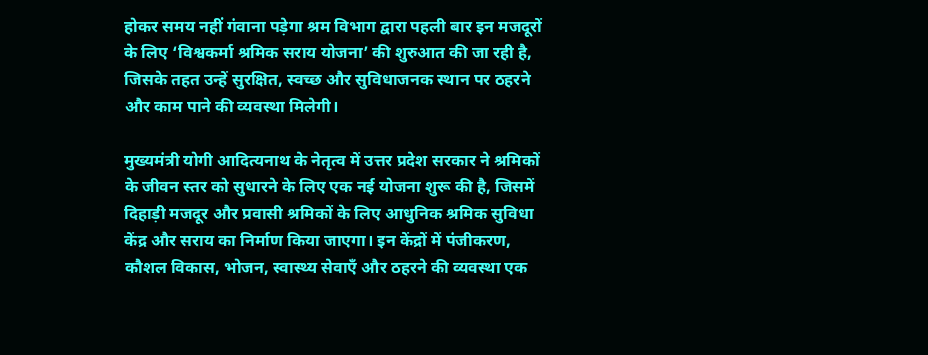होकर समय नहीं गंवाना पड़ेगा श्रम विभाग द्वारा पहली बार इन मजदूरों के लिए ‘विश्वकर्मा श्रमिक सराय योजना’ की शुरुआत की जा रही है, जिसके तहत उन्हें सुरक्षित, स्वच्छ और सुविधाजनक स्थान पर ठहरने और काम पाने की व्यवस्था मिलेगी।

मुख्यमंत्री योगी आदित्यनाथ के नेतृत्व में उत्तर प्रदेश सरकार ने श्रमिकों के जीवन स्तर को सुधारने के लिए एक नई योजना शुरू की है, जिसमें दिहाड़ी मजदूर और प्रवासी श्रमिकों के लिए आधुनिक श्रमिक सुविधा केंद्र और सराय का निर्माण किया जाएगा। इन केंद्रों में पंजीकरण, कौशल विकास, भोजन, स्वास्थ्य सेवाएँ और ठहरने की व्यवस्था एक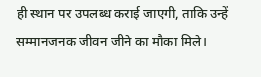ही स्थान पर उपलब्ध कराई जाएगी, ताकि उन्हें सम्मानजनक जीवन जीने का मौका मिले।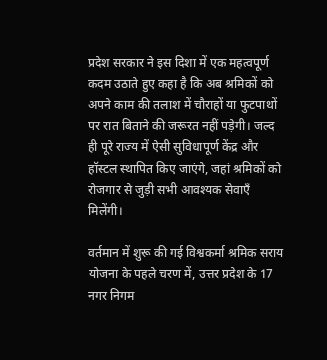प्रदेश सरकार ने इस दिशा में एक महत्वपूर्ण कदम उठाते हुए कहा है कि अब श्रमिकों को अपने काम की तलाश में चौराहों या फुटपाथों पर रात बिताने की जरूरत नहीं पड़ेगी। जल्द ही पूरे राज्य में ऐसी सुविधापूर्ण केंद्र और हॉस्टल स्थापित किए जाएंगे, जहां श्रमिकों को रोजगार से जुड़ी सभी आवश्यक सेवाएँ मिलेंगी।

वर्तमान में शुरू की गई विश्वकर्मा श्रमिक सराय योजना के पहले चरण में, उत्तर प्रदेश के 17 नगर निगम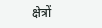क्षेत्रों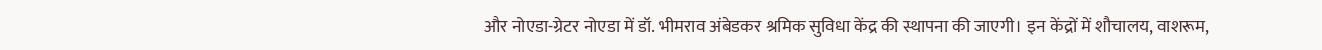और नोएडा-ग्रेटर नोएडा में डॉ. भीमराव अंबेडकर श्रमिक सुविधा केंद्र की स्थापना की जाएगी। इन केंद्रों में शौचालय, वाशरूम,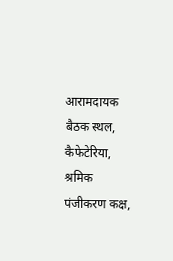आरामदायक बैठक स्थल, कैफेटेरिया, श्रमिक पंजीकरण कक्ष,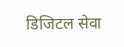डिजिटल सेवा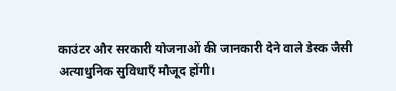काउंटर और सरकारी योजनाओं की जानकारी देने वाले डेस्क जैसी अत्याधुनिक सुविधाएँ मौजूद होंगी।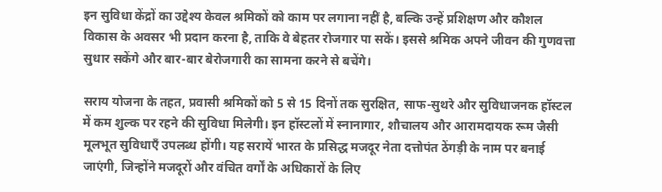इन सुविधा केंद्रों का उद्देश्य केवल श्रमिकों को काम पर लगाना नहीं है, बल्कि उन्हें प्रशिक्षण और कौशल विकास के अवसर भी प्रदान करना है, ताकि वे बेहतर रोजगार पा सकें। इससे श्रमिक अपने जीवन की गुणवत्ता सुधार सकेंगे और बार-बार बेरोजगारी का सामना करने से बचेंगे।

सराय योजना के तहत, प्रवासी श्रमिकों को 5 से 15 दिनों तक सुरक्षित, साफ-सुथरे और सुविधाजनक हॉस्टल में कम शुल्क पर रहने की सुविधा मिलेगी। इन हॉस्टलों में स्नानागार, शौचालय और आरामदायक रूम जैसी मूलभूत सुविधाएँ उपलब्ध होंगी। यह सरायें भारत के प्रसिद्ध मजदूर नेता दत्तोपंत ठेंगड़ी के नाम पर बनाई जाएंगी, जिन्होंने मजदूरों और वंचित वर्गों के अधिकारों के लिए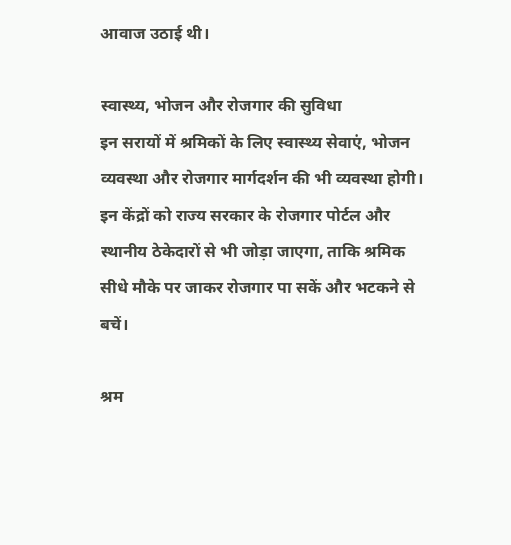आवाज उठाई थी।

स्वास्थ्य, भोजन और रोजगार की सुविधा
इन सरायों में श्रमिकों के लिए स्वास्थ्य सेवाएं, भोजन व्यवस्था और रोजगार मार्गदर्शन की भी व्यवस्था होगी। इन केंद्रों को राज्य सरकार के रोजगार पोर्टल और स्थानीय ठेकेदारों से भी जोड़ा जाएगा, ताकि श्रमिक सीधे मौके पर जाकर रोजगार पा सकें और भटकने से बचें।

श्रम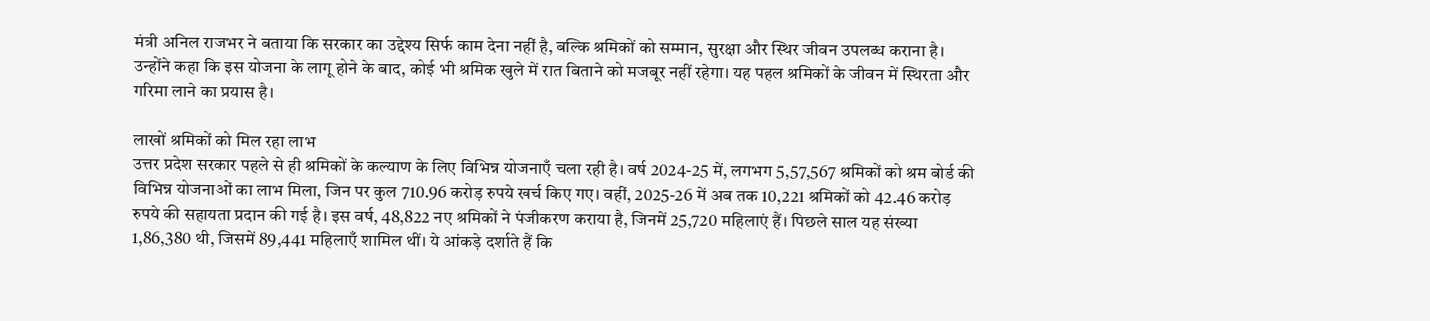मंत्री अनिल राजभर ने बताया कि सरकार का उद्देश्य सिर्फ काम देना नहीं है, बल्कि श्रमिकों को सम्मान, सुरक्षा और स्थिर जीवन उपलब्ध कराना है। उन्होंने कहा कि इस योजना के लागू होने के बाद, कोई भी श्रमिक खुले में रात बिताने को मजबूर नहीं रहेगा। यह पहल श्रमिकों के जीवन में स्थिरता और गरिमा लाने का प्रयास है।

लाखों श्रमिकों को मिल रहा लाभ
उत्तर प्रदेश सरकार पहले से ही श्रमिकों के कल्याण के लिए विभिन्न योजनाएँ चला रही है। वर्ष 2024-25 में, लगभग 5,57,567 श्रमिकों को श्रम बोर्ड की विभिन्न योजनाओं का लाभ मिला, जिन पर कुल 710.96 करोड़ रुपये खर्च किए गए। वहीं, 2025-26 में अब तक 10,221 श्रमिकों को 42.46 करोड़ रुपये की सहायता प्रदान की गई है। इस वर्ष, 48,822 नए श्रमिकों ने पंजीकरण कराया है, जिनमें 25,720 महिलाएं हैं। पिछले साल यह संख्या 1,86,380 थी, जिसमें 89,441 महिलाएँ शामिल थीं। ये आंकड़े दर्शाते हैं कि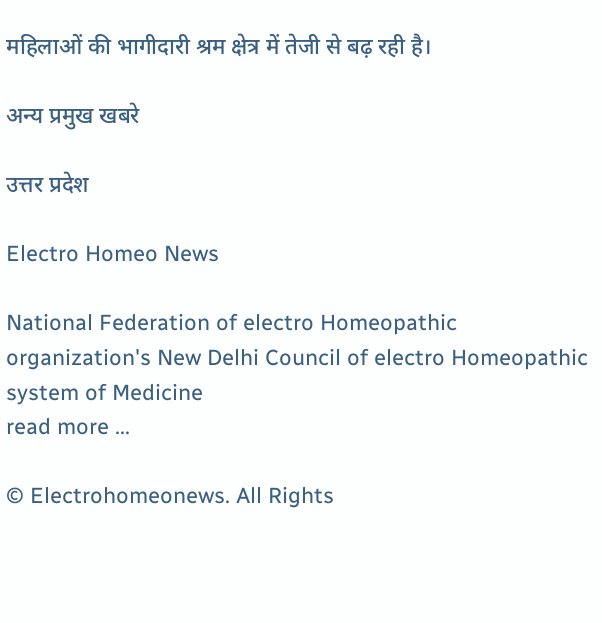महिलाओं की भागीदारी श्रम क्षेत्र में तेजी से बढ़ रही है।

अन्य प्रमुख खबरे

उत्तर प्रदेश

Electro Homeo News

National Federation of electro Homeopathic organization's New Delhi Council of electro Homeopathic system of Medicine
read more ...

© Electrohomeonews. All Rights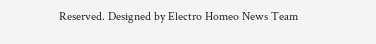Reserved. Designed by Electro Homeo News Team